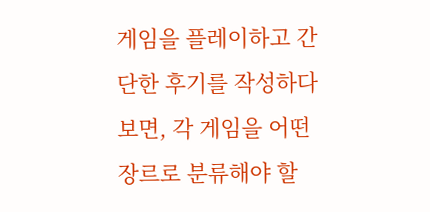게임을 플레이하고 간단한 후기를 작성하다 보면, 각 게임을 어떤 장르로 분류해야 할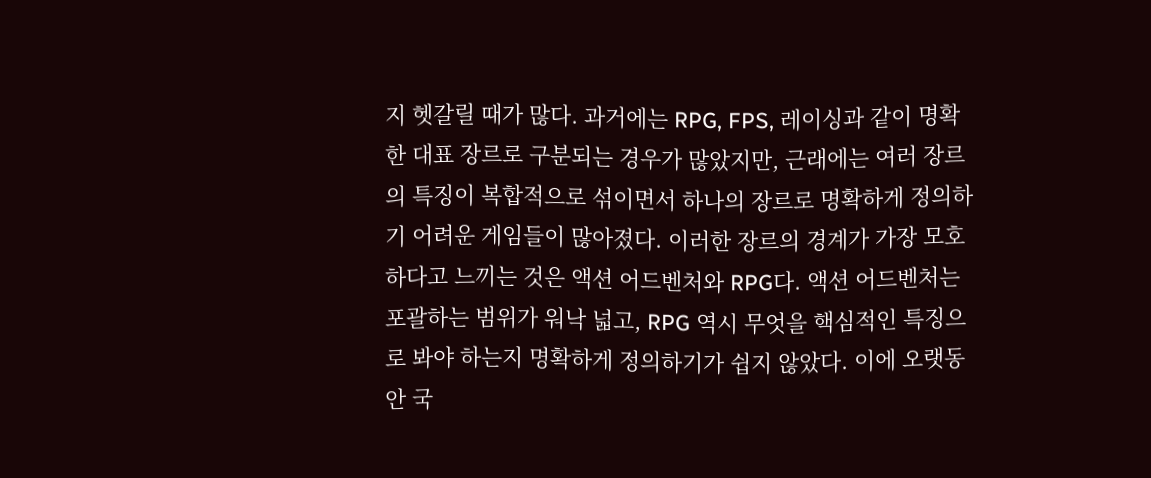지 헷갈릴 때가 많다. 과거에는 RPG, FPS, 레이싱과 같이 명확한 대표 장르로 구분되는 경우가 많았지만, 근래에는 여러 장르의 특징이 복합적으로 섞이면서 하나의 장르로 명확하게 정의하기 어려운 게임들이 많아졌다. 이러한 장르의 경계가 가장 모호하다고 느끼는 것은 액션 어드벤처와 RPG다. 액션 어드벤처는 포괄하는 범위가 워낙 넓고, RPG 역시 무엇을 핵심적인 특징으로 봐야 하는지 명확하게 정의하기가 쉽지 않았다. 이에 오랫동안 국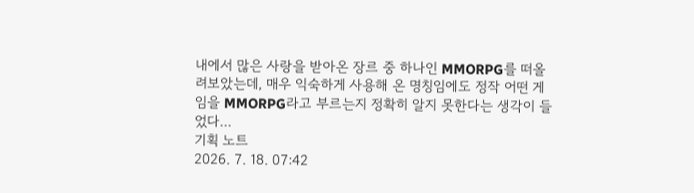내에서 많은 사랑을 받아온 장르 중 하나인 MMORPG를 떠올려보았는데, 매우 익숙하게 사용해 온 명칭임에도 정작 어떤 게임을 MMORPG라고 부르는지 정확히 알지 못한다는 생각이 들었다...
기획 노트
2026. 7. 18. 07:42